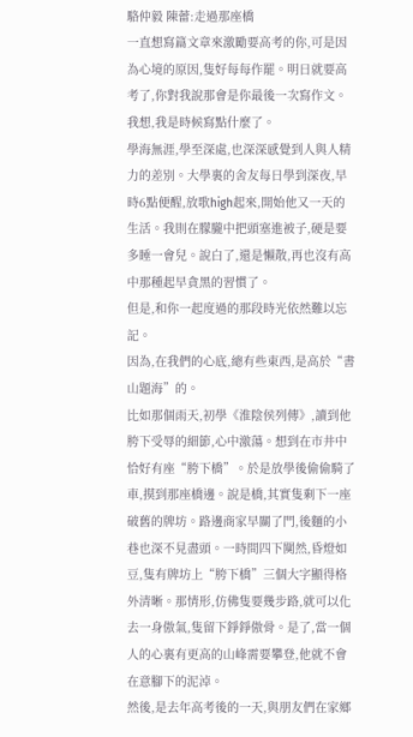駱仲毅 陳蕾:走過那座橋
一直想寫篇文章來激勵要高考的你,可是因為心境的原因,隻好每每作罷。明日就要高考了,你對我說那會是你最後一次寫作文。我想,我是時候寫點什麼了。
學海無涯,學至深處,也深深感覺到人與人精力的差別。大學裏的舍友每日學到深夜,早時6點便醒,放歌high起來,開始他又一天的生活。我則在朦朧中把頭塞進被子,硬是要多睡一會兒。說白了,還是懶散,再也沒有高中那種起早貪黑的習慣了。
但是,和你一起度過的那段時光依然難以忘記。
因為,在我們的心底,總有些東西,是高於“書山題海”的。
比如那個雨天,初學《淮陰侯列傳》,讀到他胯下受辱的細節,心中激蕩。想到在市井中恰好有座“胯下橋”。於是放學後偷偷騎了車,摸到那座橋邊。說是橋,其實隻剩下一座破舊的牌坊。路邊商家早關了門,後麵的小巷也深不見盡頭。一時間四下闃然,昏燈如豆,隻有牌坊上“胯下橋”三個大字顯得格外清晰。那情形,仿佛隻要幾步路,就可以化去一身傲氣,隻留下錚錚傲骨。是了,當一個人的心裏有更高的山峰需要攀登,他就不會在意腳下的泥淖。
然後,是去年高考後的一天,與朋友們在家鄉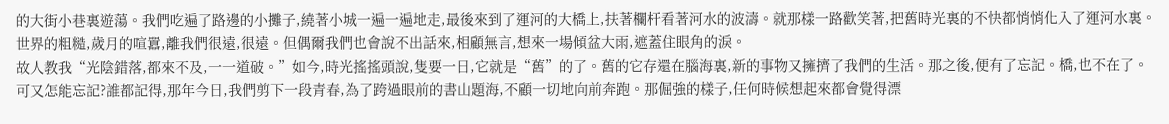的大街小巷裏遊蕩。我們吃遍了路邊的小攤子,繞著小城一遍一遍地走,最後來到了運河的大橋上,扶著欄杆看著河水的波濤。就那樣一路歡笑著,把舊時光裏的不快都悄悄化入了運河水裏。世界的粗糙,歲月的喧囂,離我們很遠,很遠。但偶爾我們也會說不出話來,相顧無言,想來一場傾盆大雨,遮蓋住眼角的淚。
故人教我“光陰錯落,都來不及,一一道破。”如今,時光搖搖頭說,隻要一日,它就是“舊”的了。舊的它存還在腦海裏,新的事物又擁擠了我們的生活。那之後,便有了忘記。橋,也不在了。
可又怎能忘記?誰都記得,那年今日,我們剪下一段青春,為了跨過眼前的書山題海,不顧一切地向前奔跑。那倔強的樣子,任何時候想起來都會覺得漂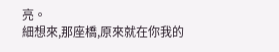亮。
細想來,那座橋,原來就在你我的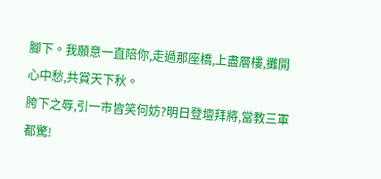腳下。我願意一直陪你,走過那座橋,上盡層樓,攤開心中愁,共賞天下秋。
胯下之辱,引一市皆笑何妨?明日登壇拜將,當教三軍都驚!